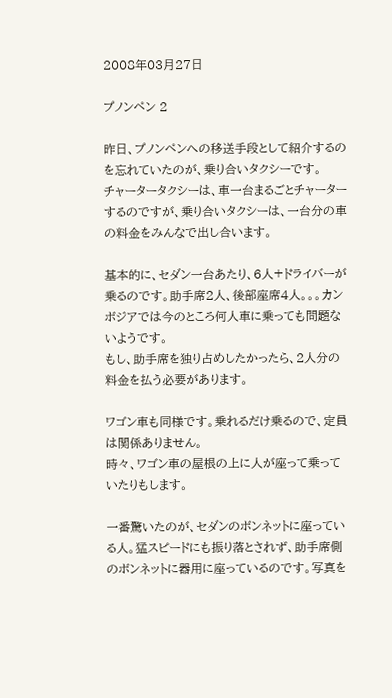2008年03月27日

プノンペン 2

昨日、プノンペンへの移送手段として紹介するのを忘れていたのが、乗り合いタクシーです。
チャータータクシーは、車一台まるごとチャーターするのですが、乗り合いタクシーは、一台分の車の料金をみんなで出し合います。

基本的に、セダン一台あたり、6人+ドライバーが乗るのです。助手席2人、後部座席4人。。。カンボジアでは今のところ何人車に乗っても問題ないようです。
もし、助手席を独り占めしたかったら、2人分の料金を払う必要があります。

ワゴン車も同様です。乗れるだけ乗るので、定員は関係ありません。
時々、ワゴン車の屋根の上に人が座って乗っていたりもします。

一番驚いたのが、セダンのボンネットに座っている人。猛スピードにも振り落とされず、助手席側のボンネットに器用に座っているのです。写真を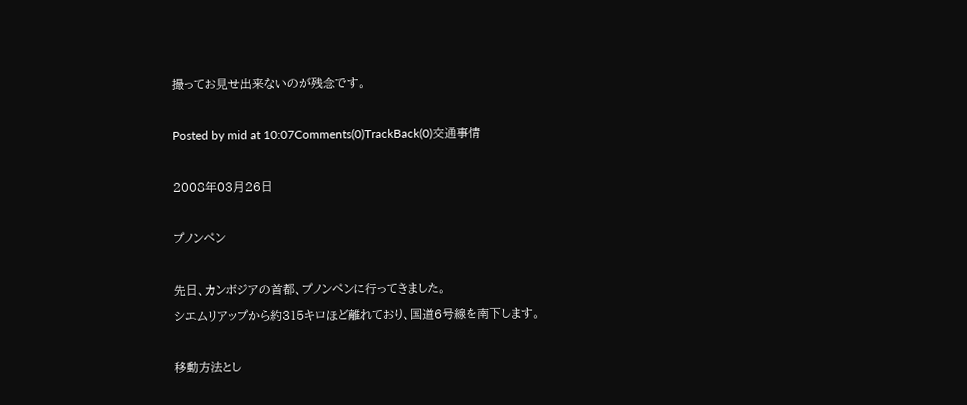撮ってお見せ出来ないのが残念です。

Posted by mid at 10:07Comments(0)TrackBack(0)交通事情

2008年03月26日

プノンペン

先日、カンボジアの首都、プノンペンに行ってきました。
シエムリアップから約315キロほど離れており、国道6号線を南下します。

移動方法とし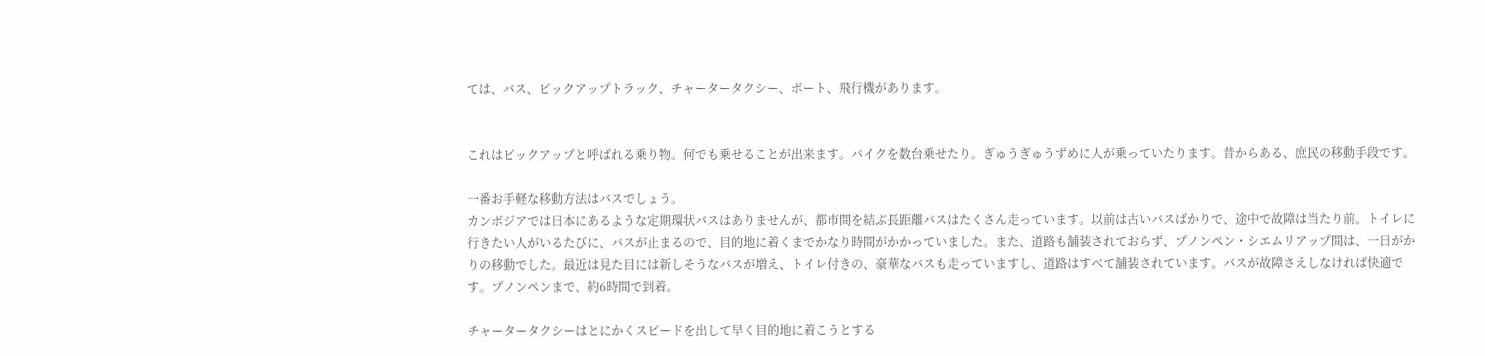ては、バス、ピックアップトラック、チャータータクシー、ボート、飛行機があります。


これはピックアップと呼ばれる乗り物。何でも乗せることが出来ます。バイクを数台乗せたり。ぎゅうぎゅうずめに人が乗っていたります。昔からある、庶民の移動手段です。

一番お手軽な移動方法はバスでしょう。
カンボジアでは日本にあるような定期環状バスはありませんが、都市間を結ぶ長距離バスはたくさん走っています。以前は古いバスばかりで、途中で故障は当たり前。トイレに行きたい人がいるたびに、バスが止まるので、目的地に着くまでかなり時間がかかっていました。また、道路も舗装されておらず、プノンペン・シエムリアップ間は、一日がかりの移動でした。最近は見た目には新しそうなバスが増え、トイレ付きの、豪華なバスも走っていますし、道路はすべて舗装されています。バスが故障さえしなければ快適です。プノンペンまで、約6時間で到着。

チャータータクシーはとにかくスピードを出して早く目的地に着こうとする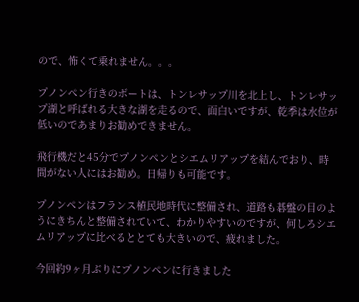ので、怖くて乗れません。。。

プノンペン行きのボートは、トンレサップ川を北上し、トンレサップ湖と呼ばれる大きな湖を走るので、面白いですが、乾季は水位が低いのであまりお勧めできません。

飛行機だと45分でプノンペンとシエムリアップを結んでおり、時間がない人にはお勧め。日帰りも可能です。

プノンペンはフランス植民地時代に整備され、道路も碁盤の目のようにきちんと整備されていて、わかりやすいのですが、何しろシエムリアップに比べるととても大きいので、疲れました。

今回約9ヶ月ぶりにプノンペンに行きました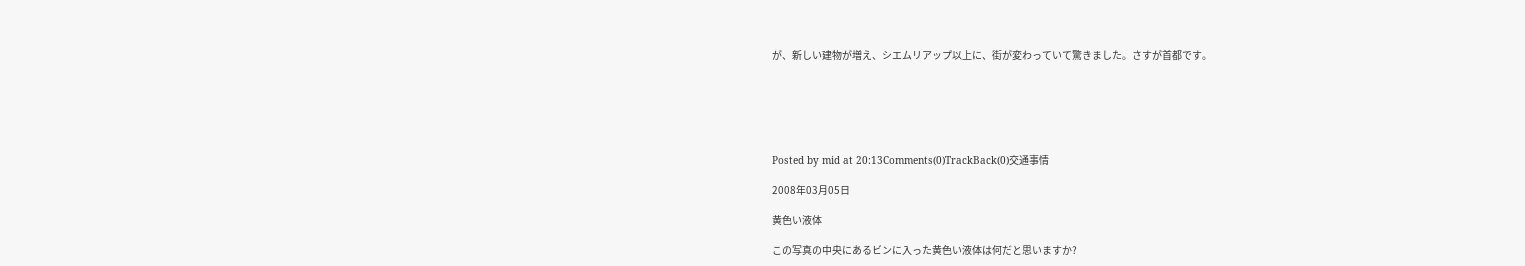が、新しい建物が増え、シエムリアップ以上に、街が変わっていて驚きました。さすが首都です。






Posted by mid at 20:13Comments(0)TrackBack(0)交通事情

2008年03月05日

黄色い液体

この写真の中央にあるビンに入った黄色い液体は何だと思いますか?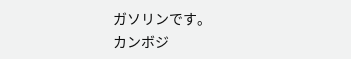ガソリンです。
カンボジ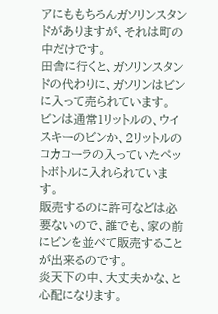アにももちろんガソリンスタンドがありますが、それは町の中だけです。
田舎に行くと、ガソリンスタンドの代わりに、ガソリンはビンに入って売られています。
ビンは通常1リットルの、ウイスキーのビンか、2リットルのコカコーラの入っていたペットボトルに入れられています。
販売するのに許可などは必要ないので、誰でも、家の前にビンを並べて販売することが出来るのです。
炎天下の中、大丈夫かな、と心配になります。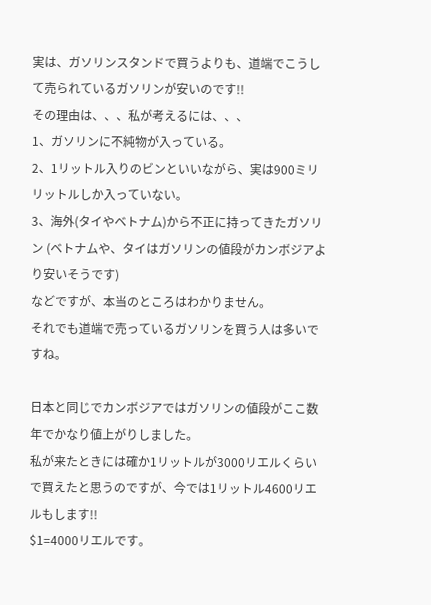実は、ガソリンスタンドで買うよりも、道端でこうして売られているガソリンが安いのです!!
その理由は、、、私が考えるには、、、
1、ガソリンに不純物が入っている。
2、1リットル入りのビンといいながら、実は900ミリリットルしか入っていない。
3、海外(タイやベトナム)から不正に持ってきたガソリン (ベトナムや、タイはガソリンの値段がカンボジアより安いそうです)
などですが、本当のところはわかりません。
それでも道端で売っているガソリンを買う人は多いですね。

日本と同じでカンボジアではガソリンの値段がここ数年でかなり値上がりしました。
私が来たときには確か1リットルが3000リエルくらいで買えたと思うのですが、今では1リットル4600リエルもします!!
$1=4000リエルです。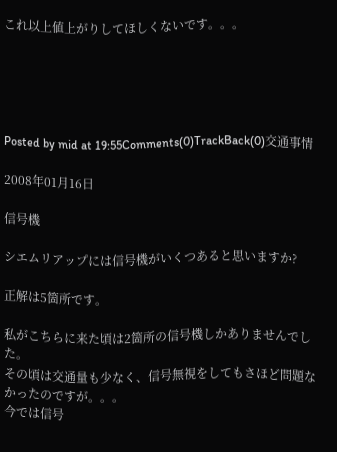これ以上値上がりしてほしくないです。。。





Posted by mid at 19:55Comments(0)TrackBack(0)交通事情

2008年01月16日

信号機

シエムリアップには信号機がいくつあると思いますか?

正解は5箇所です。

私がこちらに来た頃は2箇所の信号機しかありませんでした。
その頃は交通量も少なく、信号無視をしてもさほど問題なかったのですが。。。
今では信号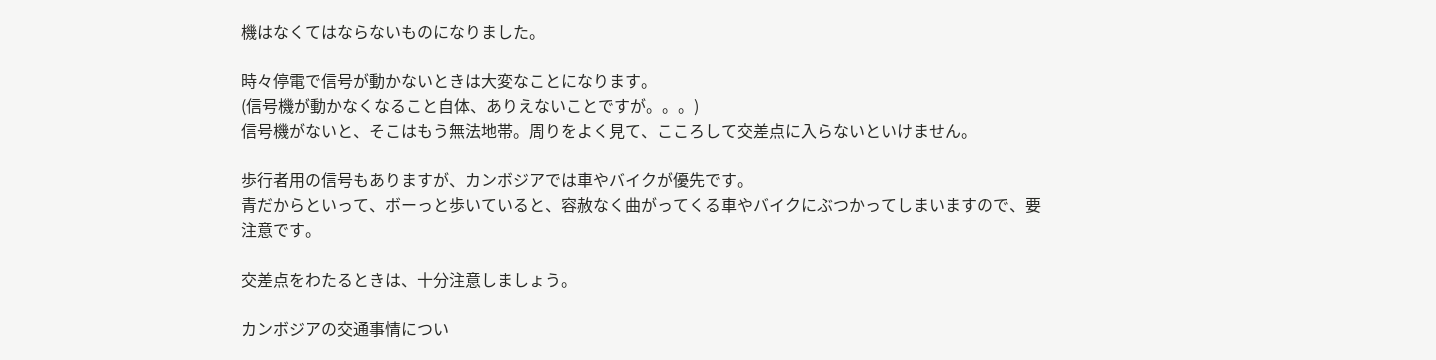機はなくてはならないものになりました。

時々停電で信号が動かないときは大変なことになります。
(信号機が動かなくなること自体、ありえないことですが。。。)
信号機がないと、そこはもう無法地帯。周りをよく見て、こころして交差点に入らないといけません。

歩行者用の信号もありますが、カンボジアでは車やバイクが優先です。
青だからといって、ボーっと歩いていると、容赦なく曲がってくる車やバイクにぶつかってしまいますので、要注意です。

交差点をわたるときは、十分注意しましょう。

カンボジアの交通事情につい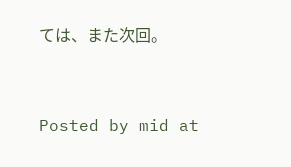ては、また次回。


Posted by mid at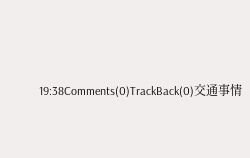19:38Comments(0)TrackBack(0)交通事情